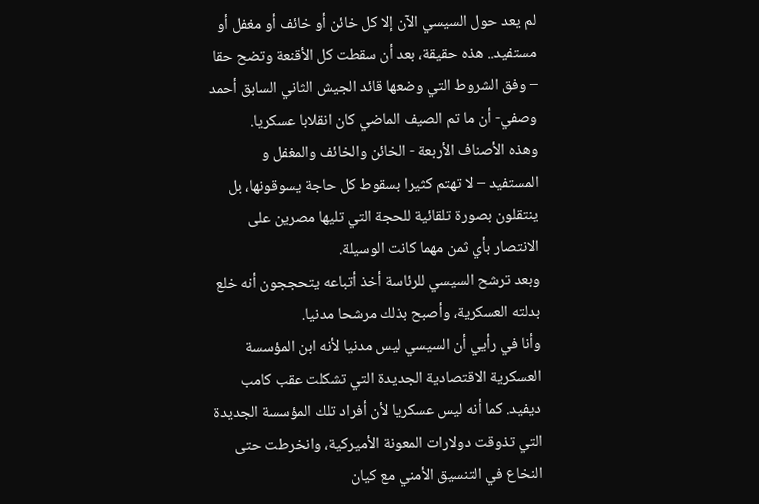لم يعد حول السيسي الآن إلا كل خائن أو خائف أو مغفل أو مستفيد.. هذه حقيقة، بعد أن سقطت كل الأقنعة وتضح حقا – وفق الشروط التي وضعها قائد الجيش الثاني السابق أحمد وصفي- أن ما تم الصيف الماضي كان انقلابا عسكريا.
وهذه الأصناف الأربعة - الخائن والخائف والمغفل و المستفيد – لا تهتم كثيرا بسقوط كل حاجة يسوقونها، بل ينتقلون بصورة تلقائية للحجة التي تليها مصرين على الانتصار بأي ثمن مهما كانت الوسيلة.
وبعد ترشح السيسي للرئاسة أخذ أتباعه يتحججون أنه خلع بدلته العسكرية، وأصبح بذلك مرشحا مدنيا.
وأنا في رأيي أن السيسي ليس مدنيا لأنه ابن المؤسسة العسكرية الاقتصادية الجديدة التي تشكلت عقب كامب ديفيد. كما أنه ليس عسكريا لأن أفراد تلك المؤسسة الجديدة التي تذوقت دولارات المعونة الأميركية، وانخرطت حتى النخاع في التنسيق الأمني مع كيان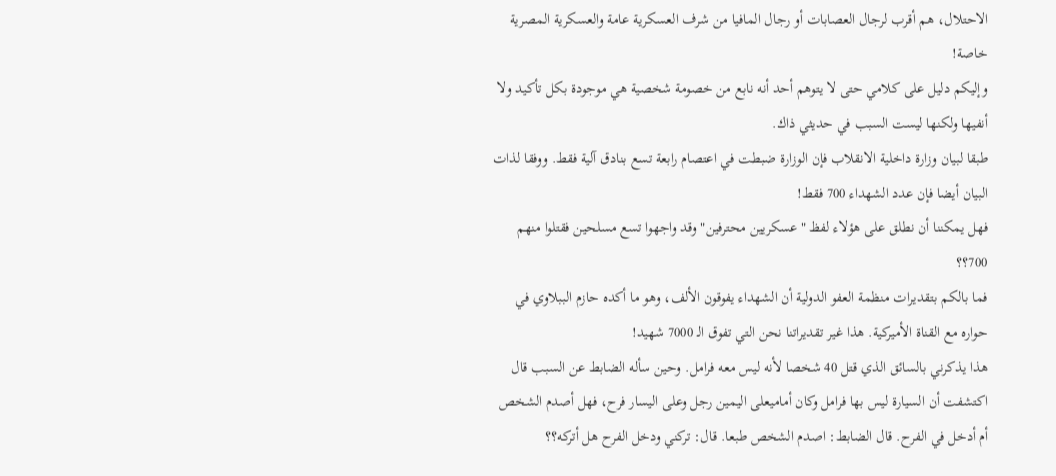الاحتلال، هم أقرب لرجال العصابات أو رجال المافيا من شرف العسكرية عامة والعسكرية المصرية خاصة!
وإليكم دليل على كلامي حتى لا يتوهم أحد أنه نابع من خصومة شخصية هي موجودة بكل تأكيد ولا أنفيها ولكنها ليست السبب في حديثي ذاك.
طبقا لبيان وزارة داخلية الانقلاب فإن الوزارة ضبطت في اعتصام رابعة تسع بنادق آلية فقط. ووفقا لذات البيان أيضا فإن عدد الشهداء 700 فقط!
فهل يمكننا أن نطلق على هؤلاء لفظ "عسكريين محترفين" وقد واجهوا تسع مسلحين فقتلوا منهم 700؟؟
فما بالكم بتقديرات منظمة العفو الدولية أن الشهداء يفوقون الألف، وهو ما أكده حازم الببلاوي في حواره مع القناة الأميركية. هذا غير تقديراتنا نحن التي تفوق الـ 7000 شهيد!
هذا يذكرني بالسائق الذي قتل 40 شخصا لأنه ليس معه فرامل. وحين سأله الضابط عن السبب قال اكتشفت أن السيارة ليس بها فرامل وكان أماميعلى اليمين رجل وعلى اليسار فرح، فهل أصدم الشخص أم أدخل في الفرح. قال الضابط: اصدم الشخص طبعا. قال: تركني ودخل الفرح هل أتركه؟؟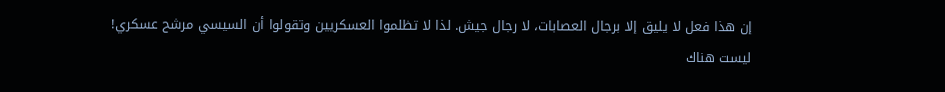إن هذا فعل لا يليق إلا برجال العصابات، لا رجال جيش. لذا لا تظلموا العسكريين وتقولوا أن السيسي مرشح عسكري!
ليست هناك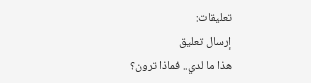تعليقات:
إرسال تعليق
هذا ما لدي.. فماذا ترون؟